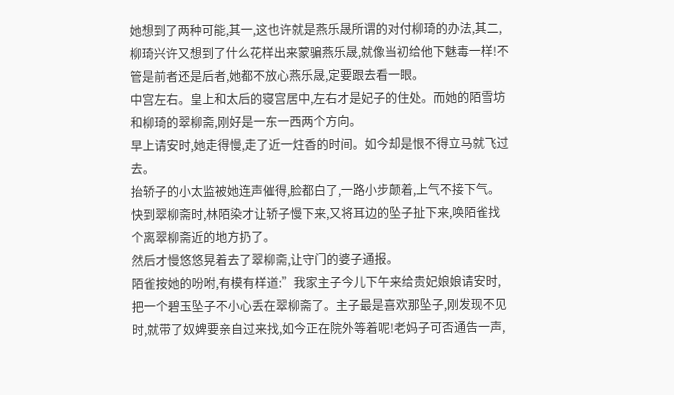她想到了两种可能,其一,这也许就是燕乐晟所谓的对付柳琦的办法,其二,柳琦兴许又想到了什么花样出来蒙骗燕乐晟,就像当初给他下魅毒一样!不管是前者还是后者,她都不放心燕乐晟,定要跟去看一眼。
中宫左右。皇上和太后的寝宫居中,左右才是妃子的住处。而她的陌雪坊和柳琦的翠柳斋,刚好是一东一西两个方向。
早上请安时,她走得慢,走了近一炷香的时间。如今却是恨不得立马就飞过去。
抬轿子的小太监被她连声催得,脸都白了,一路小步颠着,上气不接下气。
快到翠柳斋时,林陌染才让轿子慢下来,又将耳边的坠子扯下来,唤陌雀找个离翠柳斋近的地方扔了。
然后才慢悠悠晃着去了翠柳斋,让守门的婆子通报。
陌雀按她的吩咐,有模有样道:”我家主子今儿下午来给贵妃娘娘请安时,把一个碧玉坠子不小心丢在翠柳斋了。主子最是喜欢那坠子,刚发现不见时,就带了奴婢要亲自过来找,如今正在院外等着呢!老妈子可否通告一声,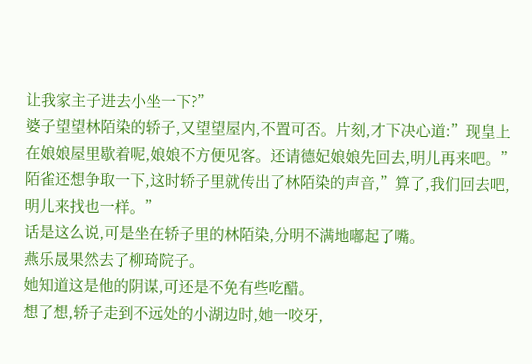让我家主子进去小坐一下?”
婆子望望林陌染的轿子,又望望屋内,不置可否。片刻,才下决心道:”现皇上在娘娘屋里歇着呢,娘娘不方便见客。还请德妃娘娘先回去,明儿再来吧。”
陌雀还想争取一下,这时轿子里就传出了林陌染的声音,”算了,我们回去吧,明儿来找也一样。”
话是这么说,可是坐在轿子里的林陌染,分明不满地嘟起了嘴。
燕乐晟果然去了柳琦院子。
她知道这是他的阴谋,可还是不免有些吃醋。
想了想,轿子走到不远处的小湖边时,她一咬牙,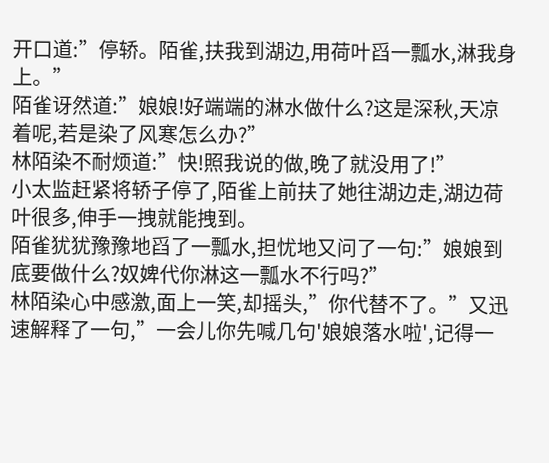开口道:”停轿。陌雀,扶我到湖边,用荷叶舀一瓢水,淋我身上。”
陌雀讶然道:”娘娘!好端端的淋水做什么?这是深秋,天凉着呢,若是染了风寒怎么办?”
林陌染不耐烦道:”快!照我说的做,晚了就没用了!”
小太监赶紧将轿子停了,陌雀上前扶了她往湖边走,湖边荷叶很多,伸手一拽就能拽到。
陌雀犹犹豫豫地舀了一瓢水,担忧地又问了一句:”娘娘到底要做什么?奴婢代你淋这一瓢水不行吗?”
林陌染心中感激,面上一笑,却摇头,”你代替不了。”又迅速解释了一句,”一会儿你先喊几句'娘娘落水啦',记得一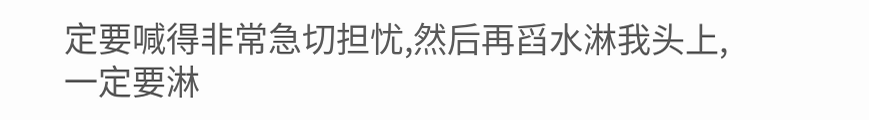定要喊得非常急切担忧,然后再舀水淋我头上,一定要淋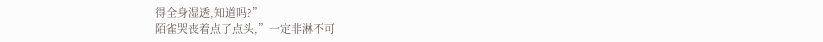得全身湿透,知道吗?”
陌雀哭丧着点了点头,”一定非淋不可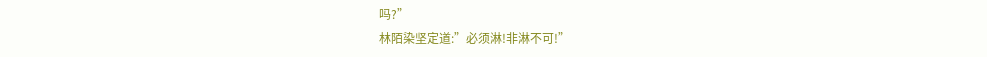吗?”
林陌染坚定道:”必须淋!非淋不可!”